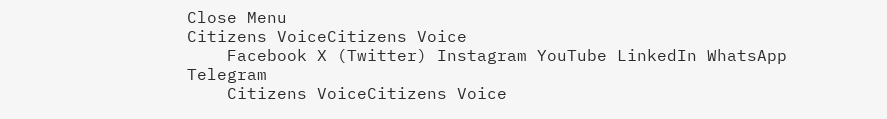Close Menu
Citizens VoiceCitizens Voice
    Facebook X (Twitter) Instagram YouTube LinkedIn WhatsApp Telegram
    Citizens VoiceCitizens Voice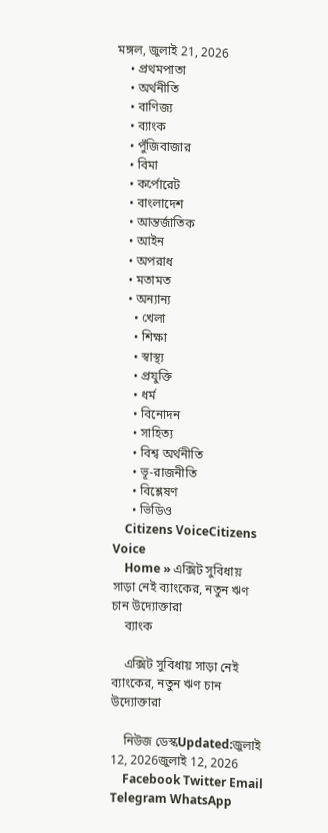মঙ্গল, জুলাই 21, 2026
    • প্রথমপাতা
    • অর্থনীতি
    • বাণিজ্য
    • ব্যাংক
    • পুঁজিবাজার
    • বিমা
    • কর্পোরেট
    • বাংলাদেশ
    • আন্তর্জাতিক
    • আইন
    • অপরাধ
    • মতামত
    • অন্যান্য
      • খেলা
      • শিক্ষা
      • স্বাস্থ্য
      • প্রযুক্তি
      • ধর্ম
      • বিনোদন
      • সাহিত্য
      • বিশ্ব অর্থনীতি
      • ভূ-রাজনীতি
      • বিশ্লেষণ
      • ভিডিও
    Citizens VoiceCitizens Voice
    Home » এক্সিট সুবিধায় সাড়া নেই ব্যাংকের, নতুন ঋণ চান উদ্যোক্তারা
    ব্যাংক

    এক্সিট সুবিধায় সাড়া নেই ব্যাংকের, নতুন ঋণ চান উদ্যোক্তারা

    নিউজ ডেস্কUpdated:জুলাই 12, 2026জুলাই 12, 2026
    Facebook Twitter Email Telegram WhatsApp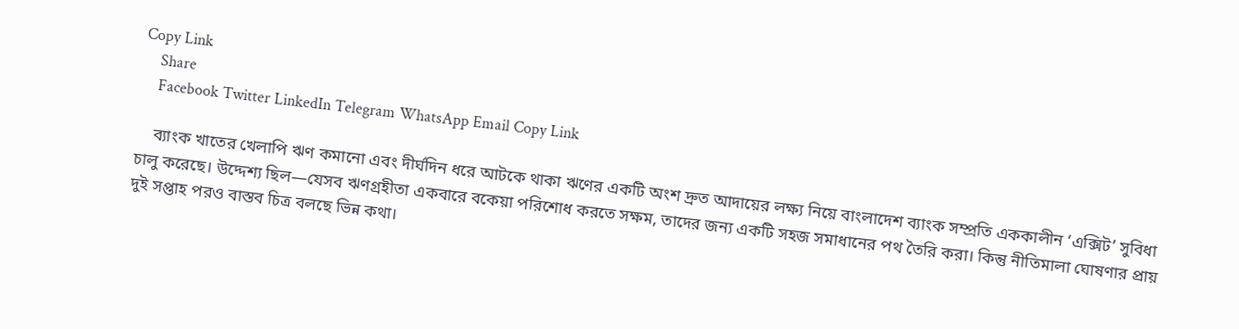Copy Link
    Share
    Facebook Twitter LinkedIn Telegram WhatsApp Email Copy Link

    ব্যাংক খাতের খেলাপি ঋণ কমানো এবং দীর্ঘদিন ধরে আটকে থাকা ঋণের একটি অংশ দ্রুত আদায়ের লক্ষ্য নিয়ে বাংলাদেশ ব্যাংক সম্প্রতি এককালীন ‘এক্সিট’ সুবিধা চালু করেছে। উদ্দেশ্য ছিল—যেসব ঋণগ্রহীতা একবারে বকেয়া পরিশোধ করতে সক্ষম, তাদের জন্য একটি সহজ সমাধানের পথ তৈরি করা। কিন্তু নীতিমালা ঘোষণার প্রায় দুই সপ্তাহ পরও বাস্তব চিত্র বলছে ভিন্ন কথা।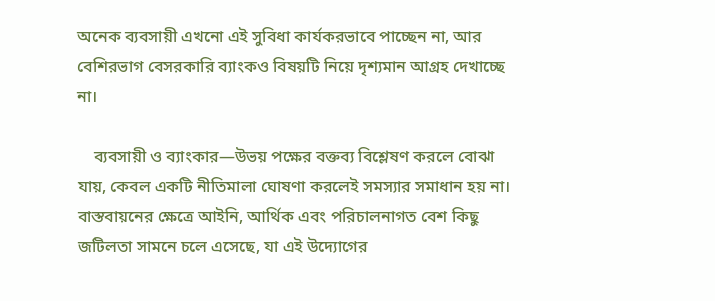অনেক ব্যবসায়ী এখনো এই সুবিধা কার্যকরভাবে পাচ্ছেন না, আর বেশিরভাগ বেসরকারি ব্যাংকও বিষয়টি নিয়ে দৃশ্যমান আগ্রহ দেখাচ্ছে না।

    ব্যবসায়ী ও ব্যাংকার—উভয় পক্ষের বক্তব্য বিশ্লেষণ করলে বোঝা যায়, কেবল একটি নীতিমালা ঘোষণা করলেই সমস্যার সমাধান হয় না। বাস্তবায়নের ক্ষেত্রে আইনি, আর্থিক এবং পরিচালনাগত বেশ কিছু জটিলতা সামনে চলে এসেছে, যা এই উদ্যোগের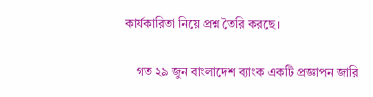কার্যকারিতা নিয়ে প্রশ্ন তৈরি করছে।

    গত ২৯ জুন বাংলাদেশ ব্যাংক একটি প্রজ্ঞাপন জারি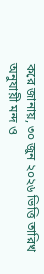করে জানায়, ৩০ জুন ২০২৬ ভিত্তি তারিখ অনুযায়ী মন্দ ও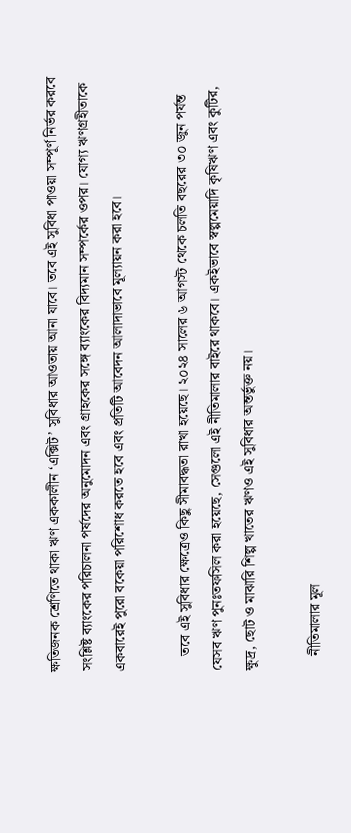ক্ষতিজনক শ্রেণিতে থাকা ঋণ এককালীন ‘এক্সিট’ সুবিধার আওতায় আনা যাবে। তবে এই সুবিধা পাওয়া সম্পূর্ণ নির্ভর করবে সংশ্লিষ্ট ব্যাংকের পরিচালনা পর্ষদের অনুমোদন এবং গ্রাহকের সঙ্গে ব্যাংকের বিদ্যমান সম্পর্কের ওপর। যোগ্য ঋণগ্রহীতাকে একবারেই পুরো বকেয়া পরিশোধ করতে হবে এবং প্রতিটি আবেদন আলাদাভাবে মূল্যায়ন করা হবে।

    তবে এই সুবিধার ক্ষেত্রেও কিছু সীমাবদ্ধতা রাখা হয়েছে। ২০২৪ সালের ৬ আগস্ট থেকে চলতি বছরের ৩০ জুন পর্যন্ত যেসব ঋণ পুনঃতফসিল করা হয়েছে, সেগুলো এই নীতিমালার বাইরে থাকবে। একইভাবে স্বল্পমেয়াদি কৃষিঋণ এবং কুটির, ক্ষুদ্র, ছোট ও মাঝারি শিল্প খাতের ঋণও এই সুবিধার অন্তর্ভুক্ত নয়।

    নীতিমালার মূল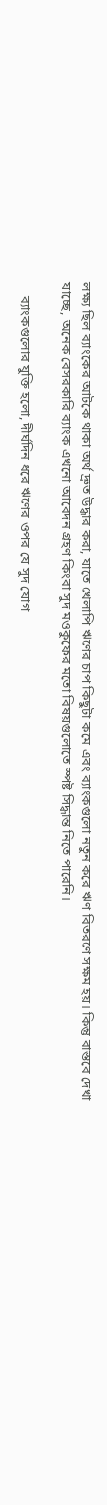লক্ষ্য ছিল ব্যাংকের আটকে থাকা অর্থ দ্রুত উদ্ধার করা, যাতে খেলাপি ঋণের চাপ কিছুটা কমে এবং ব্যাংকগুলো নতুন করে ঋণ বিতরণে সক্ষম হয়। কিন্তু বাস্তবে দেখা যাচ্ছে, অনেক বেসরকারি ব্যাংক এখনো আবেদন গ্রহণ কিংবা সুদ মওকুফের মতো বিষয়গুলোতে স্পষ্ট সিদ্ধান্ত নিতে পারেনি।

    ব্যাংকগুলোর যুক্তি হলো, দীর্ঘদিন ধরে ঋণের ওপর যে সুদ যোগ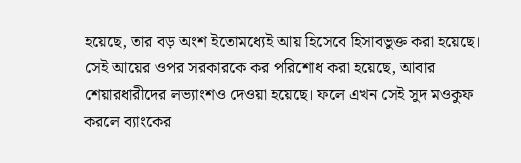হয়েছে, তার বড় অংশ ইতোমধ্যেই আয় হিসেবে হিসাবভুক্ত করা হয়েছে। সেই আয়ের ওপর সরকারকে কর পরিশোধ করা হয়েছে, আবার শেয়ারধারীদের লভ্যাংশও দেওয়া হয়েছে। ফলে এখন সেই সুদ মওকুফ করলে ব্যাংকের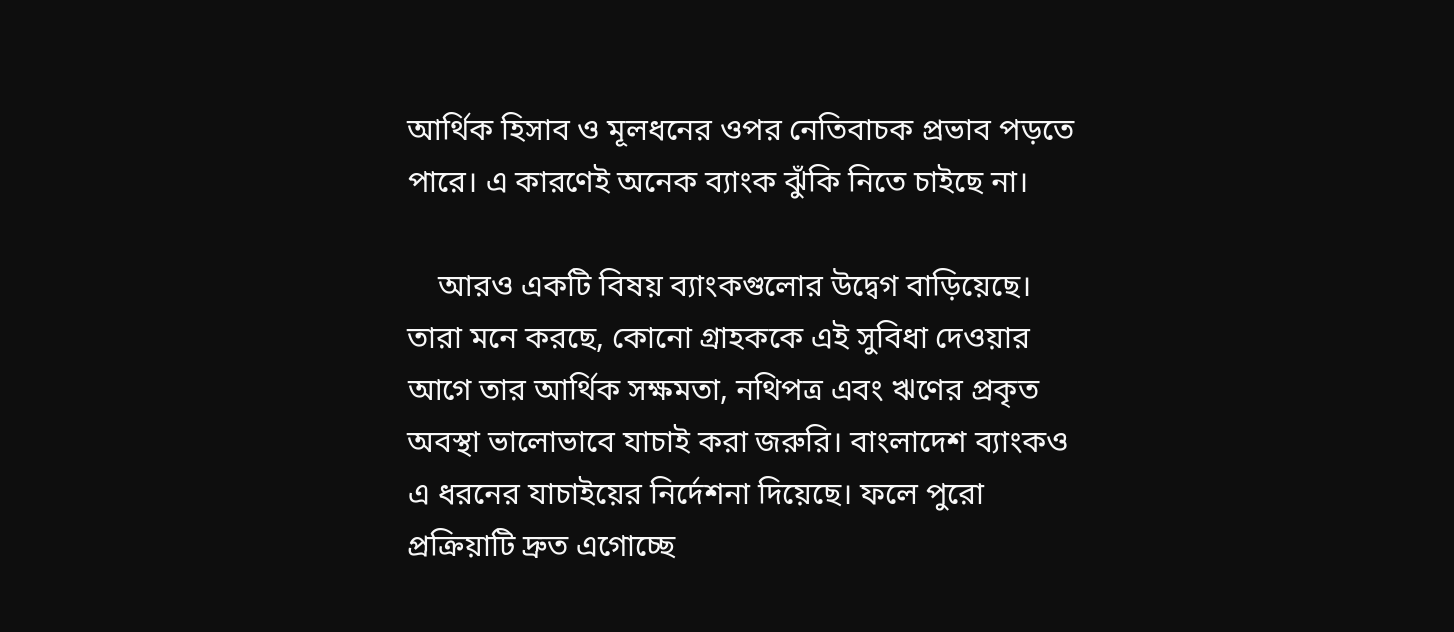আর্থিক হিসাব ও মূলধনের ওপর নেতিবাচক প্রভাব পড়তে পারে। এ কারণেই অনেক ব্যাংক ঝুঁকি নিতে চাইছে না।

    আরও একটি বিষয় ব্যাংকগুলোর উদ্বেগ বাড়িয়েছে। তারা মনে করছে, কোনো গ্রাহককে এই সুবিধা দেওয়ার আগে তার আর্থিক সক্ষমতা, নথিপত্র এবং ঋণের প্রকৃত অবস্থা ভালোভাবে যাচাই করা জরুরি। বাংলাদেশ ব্যাংকও এ ধরনের যাচাইয়ের নির্দেশনা দিয়েছে। ফলে পুরো প্রক্রিয়াটি দ্রুত এগোচ্ছে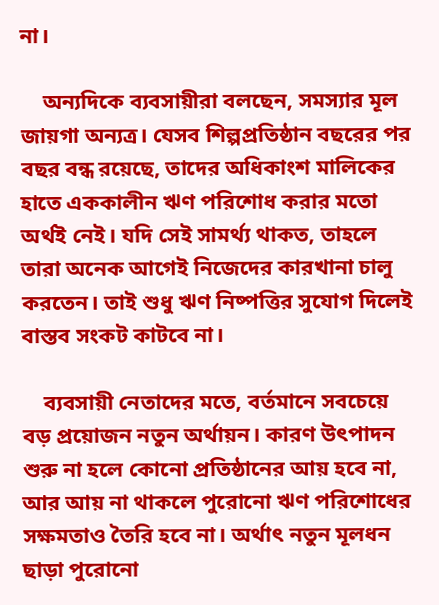না।

    অন্যদিকে ব্যবসায়ীরা বলছেন, সমস্যার মূল জায়গা অন্যত্র। যেসব শিল্পপ্রতিষ্ঠান বছরের পর বছর বন্ধ রয়েছে, তাদের অধিকাংশ মালিকের হাতে এককালীন ঋণ পরিশোধ করার মতো অর্থই নেই। যদি সেই সামর্থ্য থাকত, তাহলে তারা অনেক আগেই নিজেদের কারখানা চালু করতেন। তাই শুধু ঋণ নিষ্পত্তির সুযোগ দিলেই বাস্তব সংকট কাটবে না।

    ব্যবসায়ী নেতাদের মতে, বর্তমানে সবচেয়ে বড় প্রয়োজন নতুন অর্থায়ন। কারণ উৎপাদন শুরু না হলে কোনো প্রতিষ্ঠানের আয় হবে না, আর আয় না থাকলে পুরোনো ঋণ পরিশোধের সক্ষমতাও তৈরি হবে না। অর্থাৎ নতুন মূলধন ছাড়া পুরোনো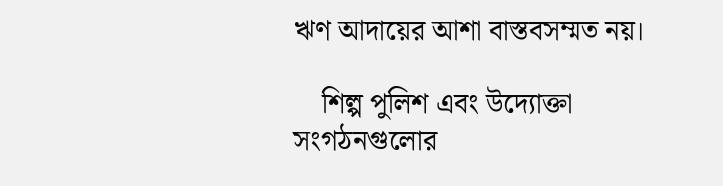ঋণ আদায়ের আশা বাস্তবসম্মত নয়।

    শিল্প পুলিশ এবং উদ্যোক্তা সংগঠনগুলোর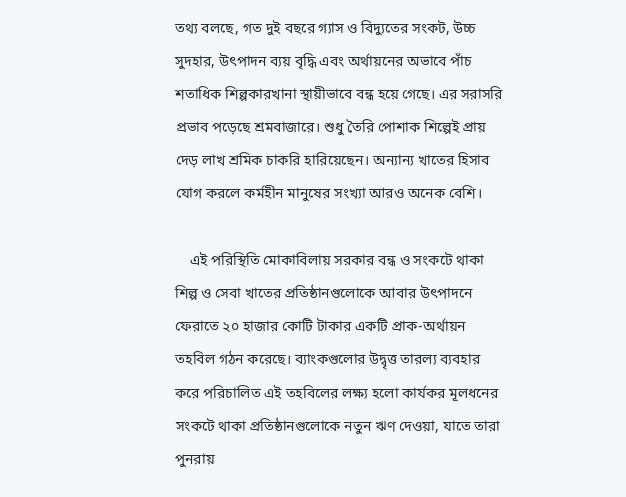তথ্য বলছে, গত দুই বছরে গ্যাস ও বিদ্যুতের সংকট, উচ্চ সুদহার, উৎপাদন ব্যয় বৃদ্ধি এবং অর্থায়নের অভাবে পাঁচ শতাধিক শিল্পকারখানা স্থায়ীভাবে বন্ধ হয়ে গেছে। এর সরাসরি প্রভাব পড়েছে শ্রমবাজারে। শুধু তৈরি পোশাক শিল্পেই প্রায় দেড় লাখ শ্রমিক চাকরি হারিয়েছেন। অন্যান্য খাতের হিসাব যোগ করলে কর্মহীন মানুষের সংখ্যা আরও অনেক বেশি।

    এই পরিস্থিতি মোকাবিলায় সরকার বন্ধ ও সংকটে থাকা শিল্প ও সেবা খাতের প্রতিষ্ঠানগুলোকে আবার উৎপাদনে ফেরাতে ২০ হাজার কোটি টাকার একটি প্রাক-অর্থায়ন তহবিল গঠন করেছে। ব্যাংকগুলোর উদ্বৃত্ত তারল্য ব্যবহার করে পরিচালিত এই তহবিলের লক্ষ্য হলো কার্যকর মূলধনের সংকটে থাকা প্রতিষ্ঠানগুলোকে নতুন ঋণ দেওয়া, যাতে তারা পুনরায়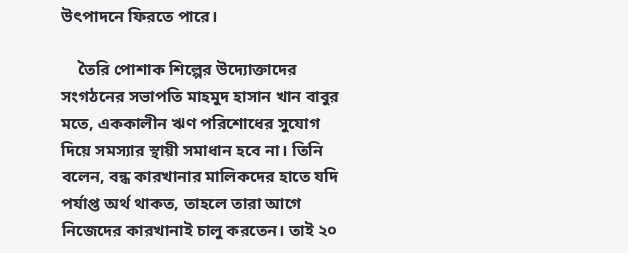উৎপাদনে ফিরতে পারে।

    তৈরি পোশাক শিল্পের উদ্যোক্তাদের সংগঠনের সভাপতি মাহমুদ হাসান খান বাবুর মতে, এককালীন ঋণ পরিশোধের সুযোগ দিয়ে সমস্যার স্থায়ী সমাধান হবে না। তিনি বলেন, বন্ধ কারখানার মালিকদের হাতে যদি পর্যাপ্ত অর্থ থাকত, তাহলে তারা আগে নিজেদের কারখানাই চালু করতেন। তাই ২০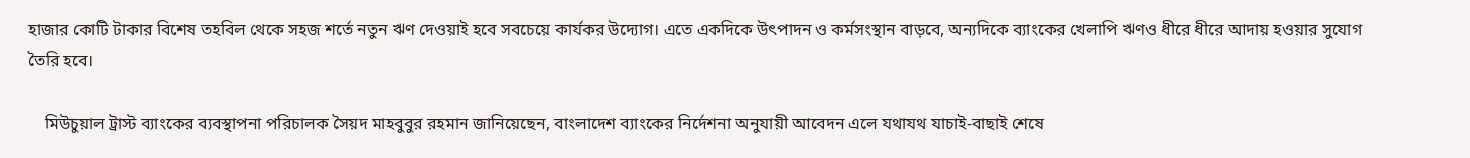হাজার কোটি টাকার বিশেষ তহবিল থেকে সহজ শর্তে নতুন ঋণ দেওয়াই হবে সবচেয়ে কার্যকর উদ্যোগ। এতে একদিকে উৎপাদন ও কর্মসংস্থান বাড়বে, অন্যদিকে ব্যাংকের খেলাপি ঋণও ধীরে ধীরে আদায় হওয়ার সুযোগ তৈরি হবে।

    মিউচুয়াল ট্রাস্ট ব্যাংকের ব্যবস্থাপনা পরিচালক সৈয়দ মাহবুবুর রহমান জানিয়েছেন, বাংলাদেশ ব্যাংকের নির্দেশনা অনুযায়ী আবেদন এলে যথাযথ যাচাই-বাছাই শেষে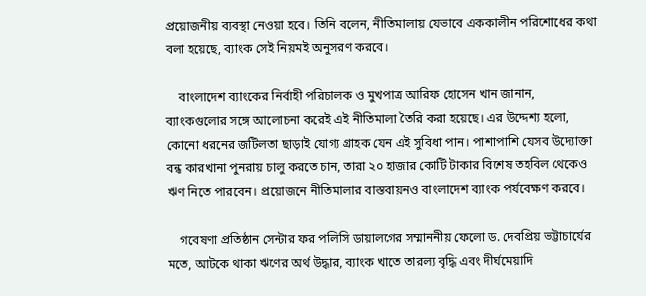প্রয়োজনীয় ব্যবস্থা নেওয়া হবে। তিনি বলেন, নীতিমালায় যেভাবে এককালীন পরিশোধের কথা বলা হয়েছে, ব্যাংক সেই নিয়মই অনুসরণ করবে।

    বাংলাদেশ ব্যাংকের নির্বাহী পরিচালক ও মুখপাত্র আরিফ হোসেন খান জানান, ব্যাংকগুলোর সঙ্গে আলোচনা করেই এই নীতিমালা তৈরি করা হয়েছে। এর উদ্দেশ্য হলো, কোনো ধরনের জটিলতা ছাড়াই যোগ্য গ্রাহক যেন এই সুবিধা পান। পাশাপাশি যেসব উদ্যোক্তা বন্ধ কারখানা পুনরায় চালু করতে চান, তারা ২০ হাজার কোটি টাকার বিশেষ তহবিল থেকেও ঋণ নিতে পারবেন। প্রয়োজনে নীতিমালার বাস্তবায়নও বাংলাদেশ ব্যাংক পর্যবেক্ষণ করবে।

    গবেষণা প্রতিষ্ঠান সেন্টার ফর পলিসি ডায়ালগের সম্মাননীয় ফেলো ড. দেবপ্রিয় ভট্টাচার্যের মতে, আটকে থাকা ঋণের অর্থ উদ্ধার, ব্যাংক খাতে তারল্য বৃদ্ধি এবং দীর্ঘমেয়াদি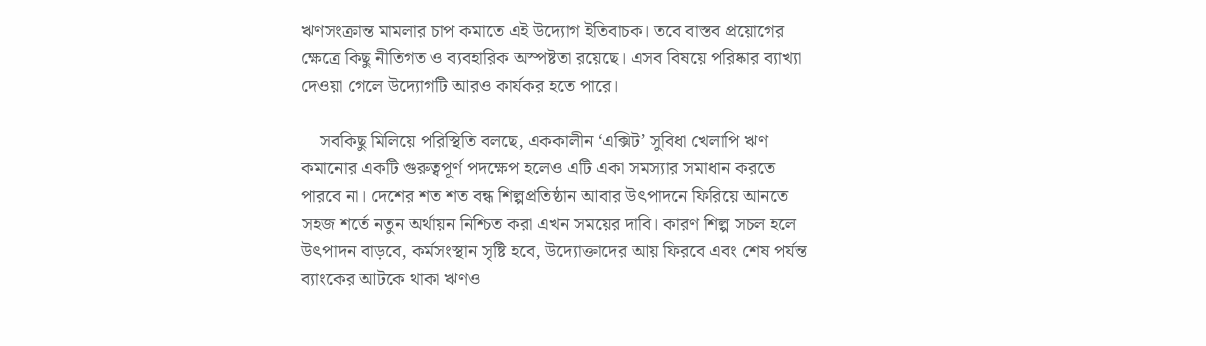ঋণসংক্রান্ত মামলার চাপ কমাতে এই উদ্যোগ ইতিবাচক। তবে বাস্তব প্রয়োগের ক্ষেত্রে কিছু নীতিগত ও ব্যবহারিক অস্পষ্টতা রয়েছে। এসব বিষয়ে পরিষ্কার ব্যাখ্যা দেওয়া গেলে উদ্যোগটি আরও কার্যকর হতে পারে।

    সবকিছু মিলিয়ে পরিস্থিতি বলছে, এককালীন ‘এক্সিট’ সুবিধা খেলাপি ঋণ কমানোর একটি গুরুত্বপূর্ণ পদক্ষেপ হলেও এটি একা সমস্যার সমাধান করতে পারবে না। দেশের শত শত বন্ধ শিল্পপ্রতিষ্ঠান আবার উৎপাদনে ফিরিয়ে আনতে সহজ শর্তে নতুন অর্থায়ন নিশ্চিত করা এখন সময়ের দাবি। কারণ শিল্প সচল হলে উৎপাদন বাড়বে, কর্মসংস্থান সৃষ্টি হবে, উদ্যোক্তাদের আয় ফিরবে এবং শেষ পর্যন্ত ব্যাংকের আটকে থাকা ঋণও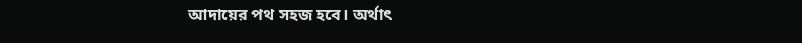আদায়ের পথ সহজ হবে। অর্থাৎ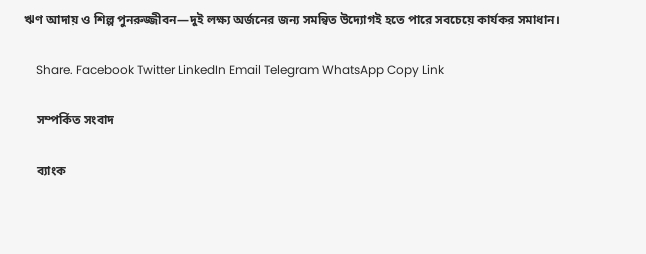ঋণ আদায় ও শিল্প পুনরুজ্জীবন—দুই লক্ষ্য অর্জনের জন্য সমন্বিত উদ্যোগই হতে পারে সবচেয়ে কার্যকর সমাধান।

    Share. Facebook Twitter LinkedIn Email Telegram WhatsApp Copy Link

    সম্পর্কিত সংবাদ

    ব্যাংক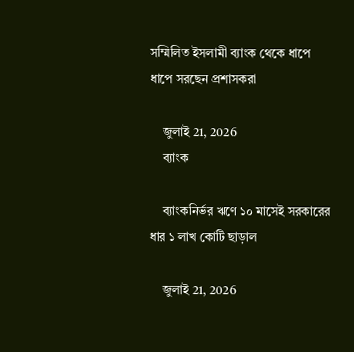সম্মিলিত ইসলামী ব্যাংক থেকে ধাপে ধাপে সরছেন প্রশাসকরা

    জুলাই 21, 2026
    ব্যাংক

    ব্যাংকনির্ভর ঋণে ১০ মাসেই সরকারের ধার ১ লাখ কোটি ছাড়াল

    জুলাই 21, 2026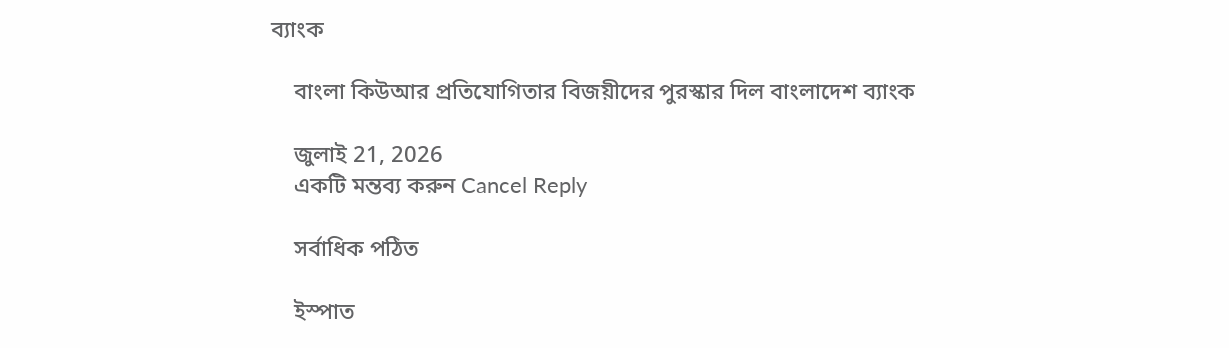ব্যাংক

    বাংলা কিউআর প্রতিযোগিতার বিজয়ীদের পুরস্কার দিল বাংলাদেশ ব্যাংক

    জুলাই 21, 2026
    একটি মন্তব্য করুন Cancel Reply

    সর্বাধিক পঠিত

    ইস্পাত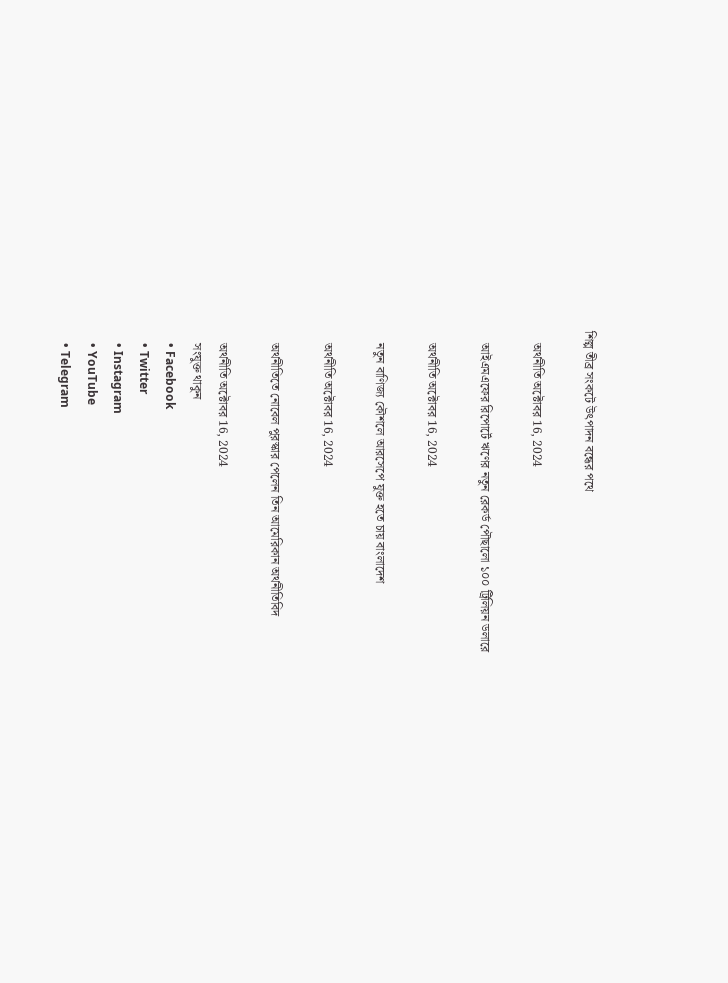শিল্প তীব্র সংকটে উৎপাদন বন্ধের পথে

    অর্থনীতি অক্টোবর 16, 2024

    আইএমএফের রিপোর্টে ঋণের নতুন রেকর্ড পৌছালো ১০০ ট্রিলিয়ন ডলারে

    অর্থনীতি অক্টোবর 16, 2024

    নতুন বাণিজ্য কৌশলে আরসেপে যুক্ত হতে চায় বাংলাদেশ

    অর্থনীতি অক্টোবর 16, 2024

    অর্থনীতিতে নোবেল পুরস্কার পেলেন তিন আমেরিকান অর্থনীতিবিদ

    অর্থনীতি অক্টোবর 16, 2024
    সংযুক্ত থাকুন
    • Facebook
    • Twitter
    • Instagram
    • YouTube
    • Telegram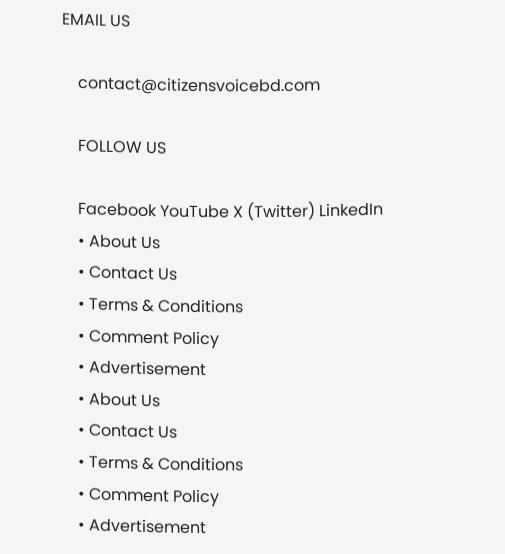EMAIL US

    contact@citizensvoicebd.com

    FOLLOW US

    Facebook YouTube X (Twitter) LinkedIn
    • About Us
    • Contact Us
    • Terms & Conditions
    • Comment Policy
    • Advertisement
    • About Us
    • Contact Us
    • Terms & Conditions
    • Comment Policy
    • Advertisement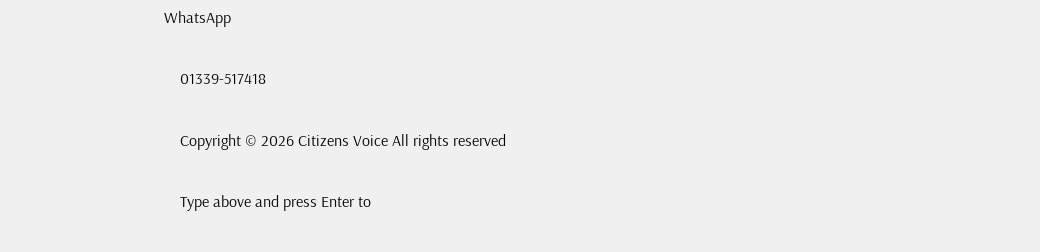WhatsApp

    01339-517418

    Copyright © 2026 Citizens Voice All rights reserved

    Type above and press Enter to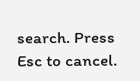search. Press Esc to cancel.